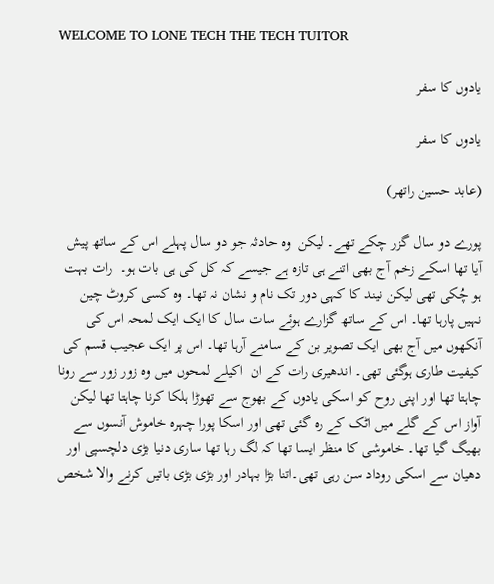WELCOME TO LONE TECH THE TECH TUITOR

یادوں کا سفر

یادوں کا سفر

(عابد حسین راتھر)

پورے دو سال گزر چکے تھے۔ لیکن  وہ حادثہ جو دو سال پہلے اس کے ساتھ پیش آیا تھا اسکے زخم آج بھی اتنے ہی تازہ ہے جیسے کہ کل کی ہی بات ہو۔  رات بہت ہو چُکی تھی لیکن نیند کا کہی دور تک نام و نشان نہ تھا۔ وہ کسی کروٹ چین  نہیں پارہا تھا۔ اس کے ساتھ گزارے ہوئے سات سال کا ایک ایک لمحہ اس کی آنکھوں میں آج بھی ایک تصویر بن کے سامنے آرہا تھا۔ اس پر ایک عجیب قسم کی کیفیت طاری ہوگئی تھی۔ اندھیری رات کے ان  اکیلے لمحوں میں وہ زور زور سے رونا چاہتا تھا اور اپنی روح کو اسکی یادوں کے بھوج سے تھوڑا ہلکا کرنا چاہتا تھا لیکن آواز اس کے گلے میں اٹک کے رہ گئی تھی اور اسکا پورا چہرہ خاموش آنسوں سے بھیگ گیا تھا۔ خاموشی کا منظر ایسا تھا کہ لگ رہا تھا ساری دنیا بڑی دلچسپی اور دھیان سے اسکی روداد سن رہی تھی۔اتنا بڑا بہادر اور بڑی بڑی باتیں کرنے والا شخص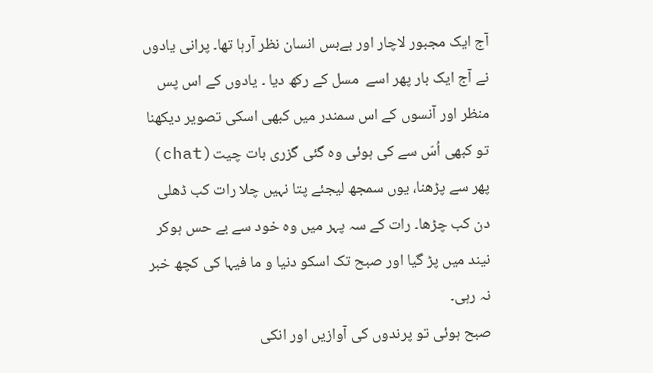آج ایک مجبور لاچار اور بےبس انسان نظر آرہا تھا۔ پرانی یادوں نے آج ایک بار پھر اسے  مسل کے رکھ دیا ۔ یادوں کے اس پس منظر اور آنسوں کے اس سمندر میں کبھی اسکی تصویر دیکھنا تو کبھی اُسّ سے کی ہوئی وہ گئی گزری بات چیت(chat) پھر سے پڑھنا، یوں سمجھ لیجئے پتا نہیں چلا رات کب ڈھلی دن کب چڑھا۔ رات کے سہ پہر میں وہ خود سے بے حس ہوکر نیند میں پڑ گیا اور صبح تک اسکو دنیا و ما فیہا کی کچھ خبر نہ رہی۔
صبح ہوئی تو پرندوں کی آوازیں اور انکی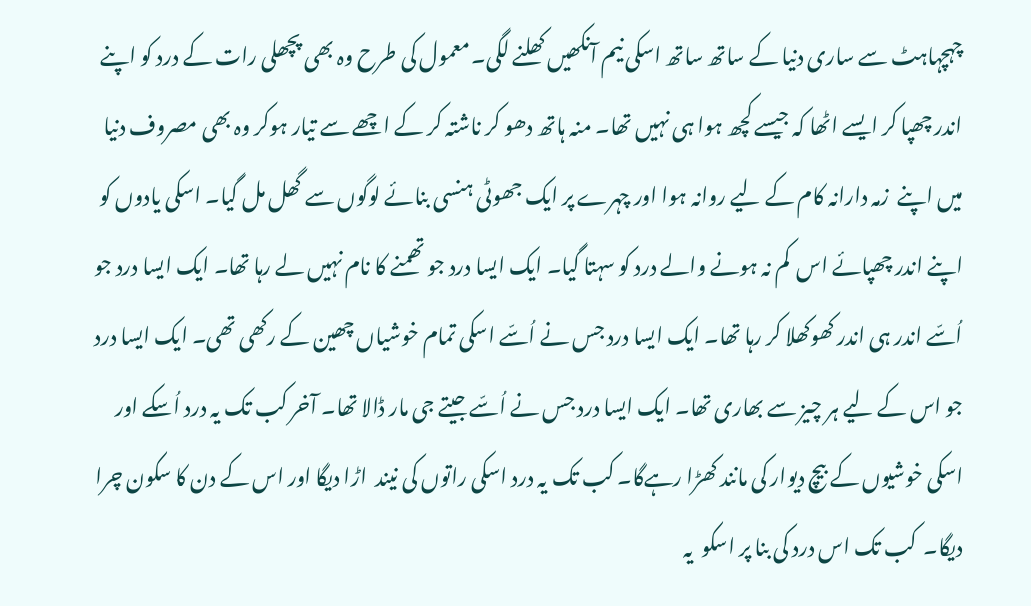چہچہاہٹ سے ساری دنیا کے ساتھ ساتھ اسکی نیم آنکھیں کھلنے لگی۔ معمول کی طرح وہ بھی پچھلی رات کے درد کو اپنے اندر چھپا کر ایسے اٹھا کہ جیسے کچھ ہوا ہی نہیں تھا۔ منہ ہاتھ دھو کر ناشتہ کر کے اچھے سے تیار ہوکر وہ بھی مصروف دنیا میں اپنے  زمہ دارانہ کام کے لیے روانہ ہوا اور چہرے پر ایک جھوٹی ہنسی بنائے لوگوں سے گھل مل گیا۔ اسکی یادوں کو اپنے اندر چھپائے اس  کم نہ ہونے والے درد کو سہتا گیا۔ ایک ایسا درد جو تھمنے کا نام نہیں لے رہا تھا۔ ایک ایسا درد جو اُسّے اندر ہی اندر کھوکھلا کر رہا تھا۔ ایک ایسا درد جس نے اُسّے اسکی تمام خوشیاں چھین کے رکھی تھی۔ ایک ایسا درد جو اس کے لیے ہر چیز سے بھاری تھا۔ ایک ایسا درد جس نے اُسّے جیتے جی مار ڈالا تھا۔ آخر کب تک یہ درد اُسکے اور اسکی خوشیوں کے بیچ دیوار کی مانند کھڑا رہےگا۔ کب تک یہ درد اسکی راتوں کی نیند  اڑا دیگا اور اس کے دن کا سکون چرا دیگا۔  کب تک اس درد کی بنا پر اسکو  یہ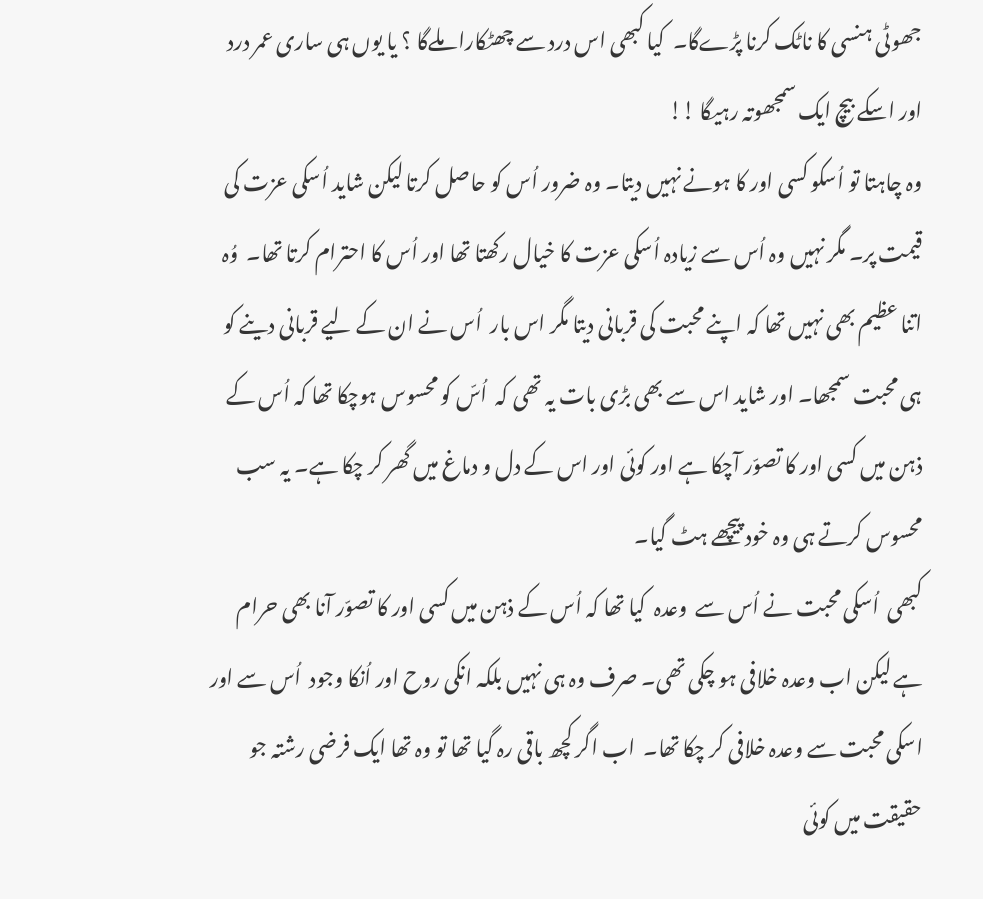جھوٹی ہنسی کا ناٹک کرنا پڑےگا۔  کیا کبھی اس درد سے چھٹکارا ملےگا ؟ یا یوں ہی ساری عمر درد اور اسکے بیچ ایک سمجھوتہ رہیگا !!
وہ چاہتا تو اُسکو کسی اور کا ہونے نہیں دیتا۔ وہ ضرور اُس کو حاصل کرتا لیکن شاید اُسکی عزت کی قیمت پر۔ مگر نہیں وہ اُس سے زیادہ اُسکی عزت کا خیال رکھتا تھا اور اُس کا احترام کرتا تھا۔  وُہ  اتنا عظیم بھی نہیں تھا کہ اپنے محبت کی قربانی دیتا مگر اس بار  اُس نے ان کے لیے قربانی دینے کو ہی محبت سمجھا۔ اور شاید اس سے بھی بڑی بات یہ تھی کہ  اُسّ کو محسوس ہوچکا تھا کہ اُس کے ذہن میں کسی اور کا تصوّر آچکا ہے اور کوئی اور اس کے دل و دماغ میں گھر کر چکا ہے۔ یہ سب محسوس کرتے ہی وہ خود پیچھے ہٹ گیا۔
کبھی  اُسکی محبت نے اُس سے  وعدہ  کیا تھا کہ اُس کے ذہن میں کسی اور کا تصوّر آنا بھی حرام ہے لیکن اب وعدہ خلافی ہو چکی تھی۔ صرف وہ ہی نہیں بلکہ انکی روح اور اُنکا وجود  اُس سے اور اسکی محبت سے وعدہ خلافی کر چکا تھا۔  اب اگر کچھ باقی رہ گیا تھا تو وہ تھا ایک فرضی رشتہ جو حقیقت میں کوئی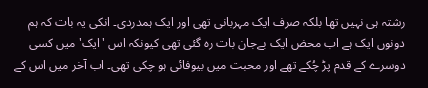رشتہ ہی نہیں تھا بلکہ صرف ایک مہربانی تھی اور ایک ہمدردی۔ انکی یہ بات کہ ہم دونوں ایک ہے اب محض ایک بےجان بات رہ گئی تھی کیونکہ اس 'ایک' میں کسی دوسرے کے قدم پڑ چُکے تھے اور محبت میں بیوفائی ہو چکی تھی۔ اب آخر میں اس کے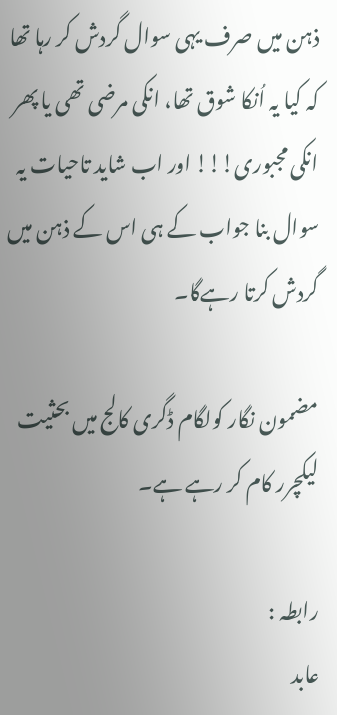ذہن میں صرف یہی سوال گردش کر رہا تھا کہ کیا یہ اُنکا شوق تھا، انکی مرضی تھی یا پھر انکی مجبوری!!! اور اب شاید تاحیات یہ سوال بنا جواب کے ہی اس کے ذہن میں گردش کرتا رہےگا۔

مضمون نگار کولگام ڈگری کالج میں بحثیت لیکچرر کام کر رہے ہے۔

رابطہ :
عابد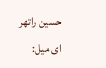حسین راتھر
ای میل: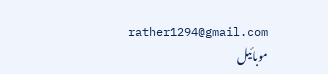rather1294@gmail.com
موبائیل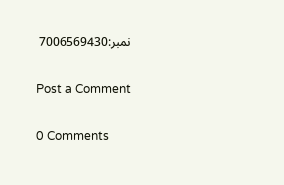نمبر:7006569430

Post a Comment

0 Comments